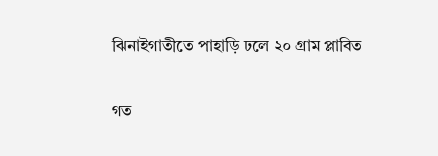ঝিনাইগাতীতে পাহাড়ি ঢলে ২০ গ্রাম প্লাবিত

গত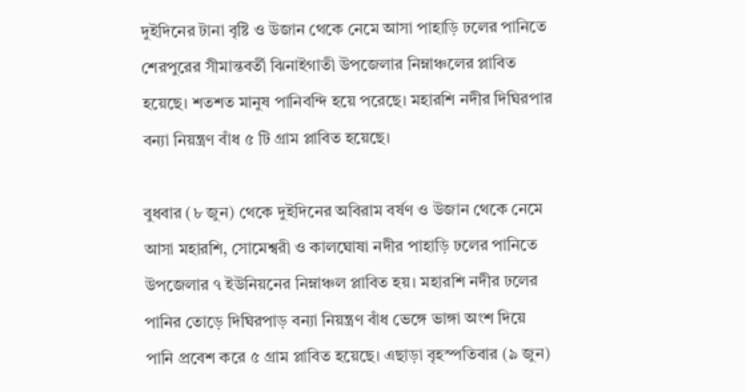দুইদিনের টানা বৃষ্টি ও উজান থেকে নেমে আসা পাহাড়ি ঢলের পানিতে শেরপুরের সীমান্তবর্তী ঝিনাইগাতী উপজেলার নিম্নাঞ্চলের প্লাবিত হয়েছে। শতশত মানুষ পানিবন্দি হয়ে পরেছে। মহারশি নদীর দিঘিরপার বন্যা নিয়ন্ত্রণ বাঁধ ৫ টি গ্রাম প্লাবিত হয়েছে।

বুধবার (৮ জুন) থেকে দুইদিনের অবিরাম বর্ষণ ও উজান থেকে নেমে আসা মহারশি, সোমেশ্বরী ও কালঘোষা নদীর পাহাড়ি ঢলের পানিতে উপজেলার ৭ ইউনিয়নের নিম্নাঞ্চল প্লাবিত হয়। মহারশি নদীর ঢলের পানির তোড়ে দিঘিরপাড় বন্যা নিয়ন্ত্রণ বাঁধ ভেঙ্গে ভাঙ্গা অংশ দিয়ে পানি প্রবেশ করে ৫ গ্রাম প্লাবিত হয়েছে। এছাড়া বৃহস্পতিবার (৯ জুন)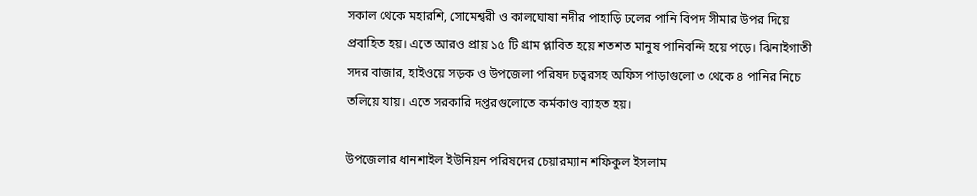সকাল থেকে মহারশি, সোমেশ্বরী ও কালঘোষা নদীর পাহাড়ি ঢলের পানি বিপদ সীমার উপর দিয়ে প্রবাহিত হয়। এতে আরও প্রায় ১৫ টি গ্রাম প্লাবিত হয়ে শতশত মানুষ পানিবন্দি হয়ে পড়ে। ঝিনাইগাতী সদর বাজার, হাইওয়ে সড়ক ও উপজেলা পরিষদ চত্বরসহ অফিস পাড়াগুলো ৩ থেকে ৪ পানির নিচে তলিয়ে যায়। এতে সরকারি দপ্তরগুলোতে কর্মকাণ্ড ব্যাহত হয়।

উপজেলার ধানশাইল ইউনিয়ন পরিষদের চেয়ারম্যান শফিকুল ইসলাম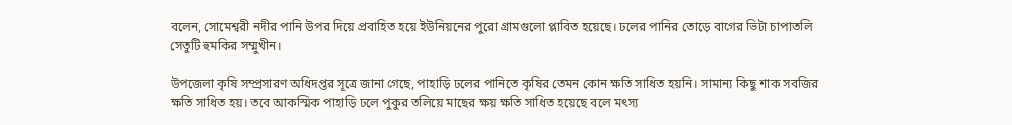বলেন, সোমেশ্বরী নদীর পানি উপর দিয়ে প্রবাহিত হয়ে ইউনিয়নের পুরো গ্রামগুলো প্লাবিত হয়েছে। ঢলের পানির তোড়ে বাগের ভিটা চাপাতলি সেতুটি হুমকির সম্মুখীন।

উপজেলা কৃষি সম্প্রসারণ অধিদপ্তর সূত্রে জানা গেছে, পাহাড়ি ঢলের পানিতে কৃষির তেমন কোন ক্ষতি সাধিত হয়নি। সামান্য কিছু শাক সবজির ক্ষতি সাধিত হয়। তবে আকস্মিক পাহাড়ি ঢলে পুকুর তলিয়ে মাছের ক্ষয় ক্ষতি সাধিত হয়েছে বলে মৎস্য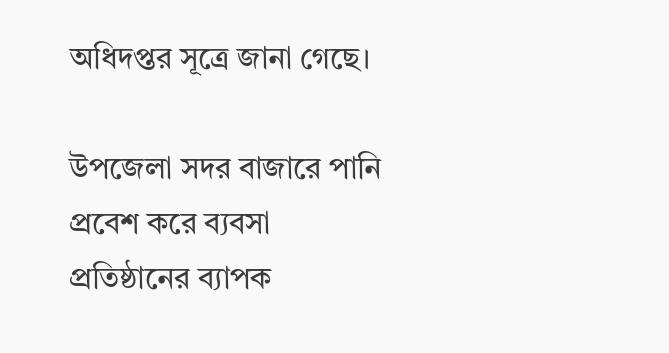অধিদপ্তর সূত্রে জানা গেছে।

উপজেলা সদর বাজারে পানি প্রবেশ করে ব্যবসা প্রতিষ্ঠানের ব্যাপক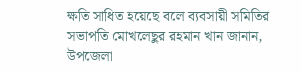ক্ষতি সাধিত হয়েছে বলে ব্যবসায়ী সমিতির সভাপতি মোখলেছুর রহমান খান জানান, উপজেলা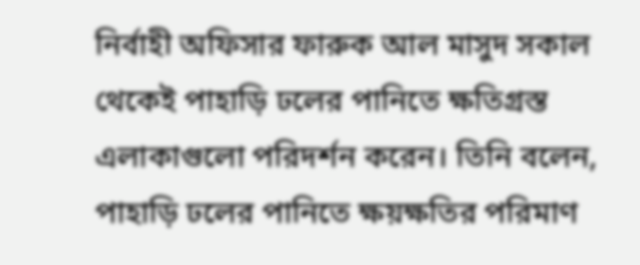নির্বাহী অফিসার ফারুক আল মাসুদ সকাল থেকেই পাহাড়ি ঢলের পানিতে ক্ষতিগ্রস্ত এলাকাগুলো পরিদর্শন করেন। তিনি বলেন, পাহাড়ি ঢলের পানিতে ক্ষয়ক্ষতির পরিমাণ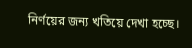নির্ণয়ের জন্য খতিয়ে দেখা হচ্ছে।